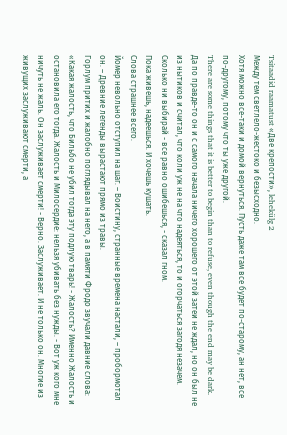Tsitaadid raamatust «Две крепости», lehekülg 2
Между тем светлело-жестоко и безысходно.
Хотя можно все-таки и домой вернуться. Пусть даже там все будет по-старому, ан нет, все по-другому, потому что ты уже другой.
There are some things that it is better to begin than to refuse, even though the end may be dark.
Да по правде-то он и с самого начала ничего хорошего от этой затеи не ждал, но он был не из нытиков и считал, что коли уж не на что надеяться, то и огорчаться загодя незачем.
Сколько ни выбирай - все равно ошибешься, - сказал гном.
Пока живешь, надеешься. И хочешь кушать.
Слова страшнее всего.
Йомер невольно отступил на шаг. – Воистину, странные времена настали, – пробормотал он. – Древние легенды вырастают прямо из травы.
Горлум притих и жалобно поглядывал на него, а в памяти Фродо звучали давние слова: «Какая жалость, что Бильбо не убил тогда эту подлую тварь! - Жалость? Именно Жалость и остановила его тогда. Жалость и Милосердие: нельзя убивать без нужды. - Вот уж кого мне ничуть не жаль. Он заслуживает смерти! - Верно. Заслуживает. И не только он. Многие из живущих заслуживают смерти, а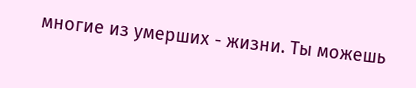многие из умерших - жизни. Ты можешь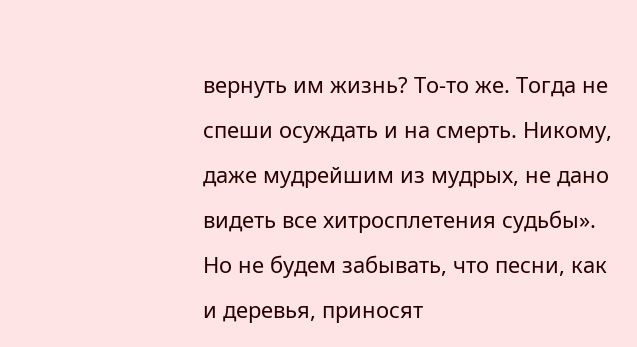вернуть им жизнь? То-то же. Тогда не спеши осуждать и на смерть. Никому, даже мудрейшим из мудрых, не дано видеть все хитросплетения судьбы».
Но не будем забывать, что песни, как и деревья, приносят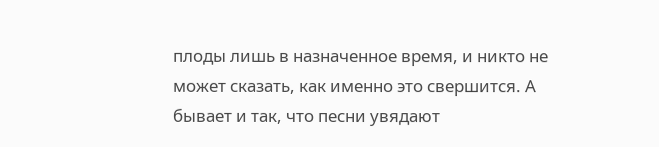плоды лишь в назначенное время, и никто не может сказать, как именно это свершится. А бывает и так, что песни увядают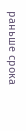раньше срока